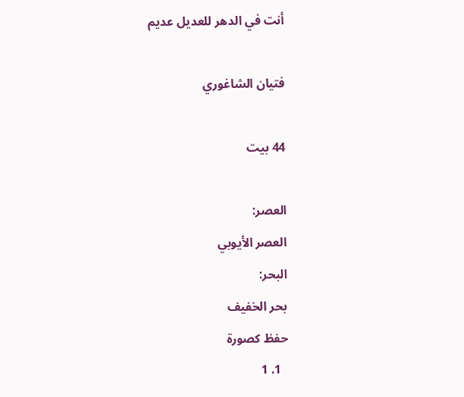أنت في الدهر للعديل عديم

فتيان الشاغوري

44 بيت

العصر:
العصر الأيوبي
البحر:
بحر الخفيف
حفظ كصورة
  1. 1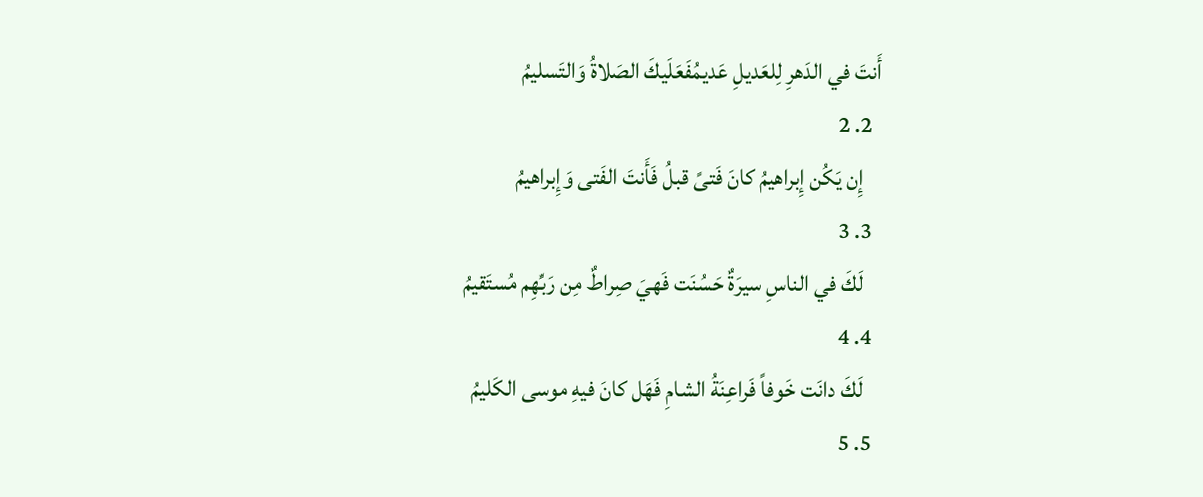أَنتَ في الدَهرِ لِلعَديلِ عَديمُفَعَلَيكَ الصَلاةُ وَالتَسليمُ
  2. 2
    إِن يَكُن إِبراهيمُ كانَ فَتىً قبلُ فَأَنتَ الفَتى وَإِبراهيمُ
  3. 3
    لَكَ في الناسِ سيرَةٌ حَسُنَت فَهيَ صِراطٌ مِن رَبِّهِم مُستَقيمُ
  4. 4
    لَكَ دانَت خَوفاً فَراعِنَةُ الشامِ فَهَل كانَ فيهِ موسى الكَليمُ
  5. 5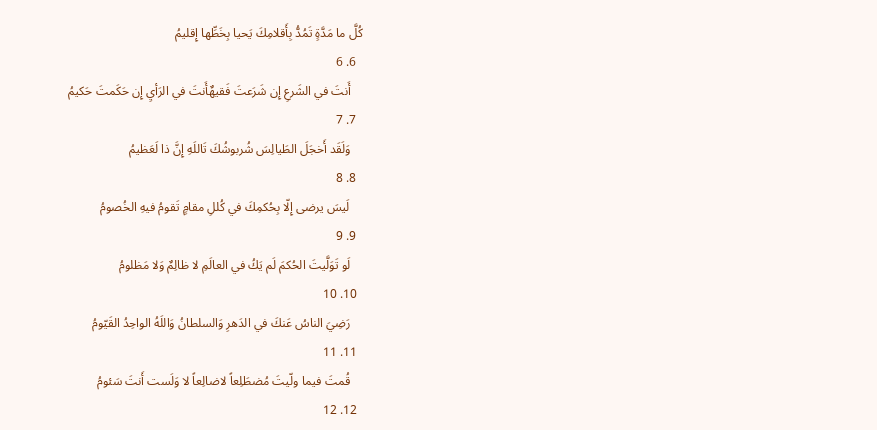كُلَّ ما مَدَّةٍ تَمُدُّ بِأَقلامِكَ يَحيا بِخَطِّها إِقليمُ
  6. 6
    أَنتَ في الشَرعِ إِن شَرَعتَ فَقيهٌأَنتَ في الرَأيِ إِن حَكَمتَ حَكيمُ
  7. 7
    وَلَقَد أَخجَلَ الطَيالِسَ شُربوشُكَ تَاللَهِ إِنَّ ذا لَعَظيمُ
  8. 8
    لَيسَ يرضى إِلّا بِحُكمِكَ في كُللِ مقامٍ تَقومُ فيهِ الخُصومُ
  9. 9
    لَو تَوَلَّيتَ الحُكمَ لَم يَكُ في العالَمِ لا ظالِمٌ وَلا مَظلومُ
  10. 10
    رَضِيَ الناسُ عَنكَ في الدَهرِ وَالسلطانُ وَاللَهُ الواحِدُ القَيّومُ
  11. 11
    قُمتَ فيما ولّيتَ مُضطَلِعاً لاضالِعاً لا وَلَست أَنتَ سَئومُ
  12. 12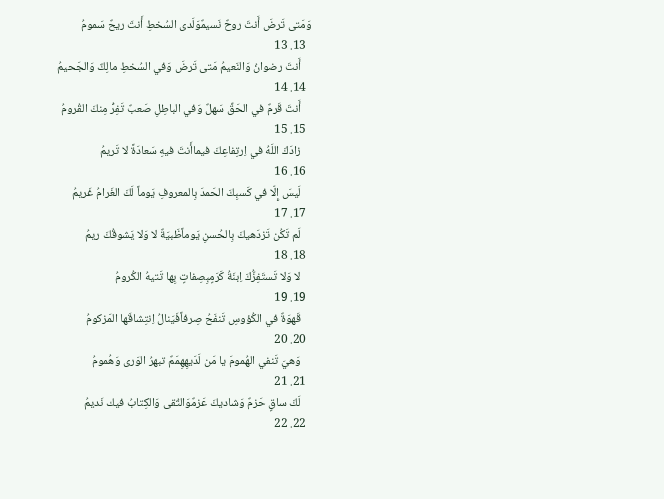وَمَتى تَرضَ أَنتَ روحٌ نَسيمٌوَلَدى السُخطِ أَنتَ ريحٌ سَمومُ
  13. 13
    أَنتَ رضوانُ وَالنَعيمُ مَتى تَرضَ وَفي السُخطِ مالِكٌ وَالجَحيمُ
  14. 14
    أَنتَ قَرمٌ في الحَقِّ سَهلٌ وَفي الباطِلِ صَعبٌ تَفِرُّ مِنكَ القُرومُ
  15. 15
    زادَكَ اللَهُ في اِرتِفاعِكَ فيماأَنتَ فيهِ سَعادَةً لا تَريمُ
  16. 16
    لَيسَ إِلّا في كَسبِكَ الحَمدَ بِالمعروفِ يَوماً لَكَ الغَرامُ غَريمُ
  17. 17
    لَم تَكُن تَزدَهيكَ بِالحُسنِ يَوماًظَبيَةٌ لا وَلا يَشوقُكَ ريمُ
  18. 18
    لا وَلا تَستَفِزُّكَ اِبنَةُ كَرَمٍبِصِفاتٍ بِها تَتيهُ الكُرومُ
  19. 19
    قَهوَةٌ في الكُؤوسِ تَنفَحُ صِرفاًفَيَنالُ اِنتِشاقَها المَزكومُ
  20. 20
    وَهيَ تَنفي الهُمومَ يا مَن لَدَيهِهِمَمٌ تبهرُ الوَرى وَهُمومُ
  21. 21
    لَكَ ساقٍ حَزمٌ وَشاديكَ عَزمٌوَالتُقى وَالكِتابُ فيك نَديمُ
  22. 22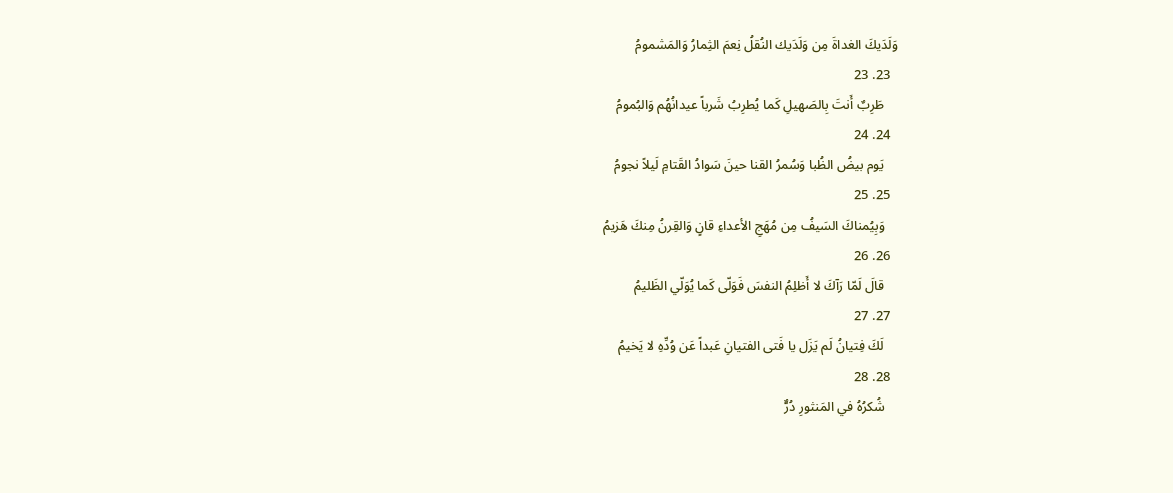وَلَدَيكَ الغداةَ مِن وَلَدَيك النُقلُ نِعمَ الثِمارُ وَالمَشمومُ
  23. 23
    طَرِبٌ أَنتَ بِالصَهيلِ كَما يُطرِبُ شَرباً عيدانُهُم وَالبُمومُ
  24. 24
    يَوم بيضُ الظُبا وَسُمرُ القنا حينَ سَوادُ القَتامِ لَيلاً نجومُ
  25. 25
    وَبِيُمناكَ السَيفُ مِن مُهَجِ الأعداءِ قانٍ وَالقِرنُ مِنكَ هَزيمُ
  26. 26
    قالَ لَمّا رَآكَ لا أَظلِمُ النفسَ فَوَلّى كَما يُوَلّي الظَليمُ
  27. 27
    لَكَ فِتيانُ لَم يَزَل يا فَتى الفتيانِ عَبداً عَن وُدِّهِ لا يَخيمُ
  28. 28
    شُكرُهُ في المَنثورِ دُرٌّ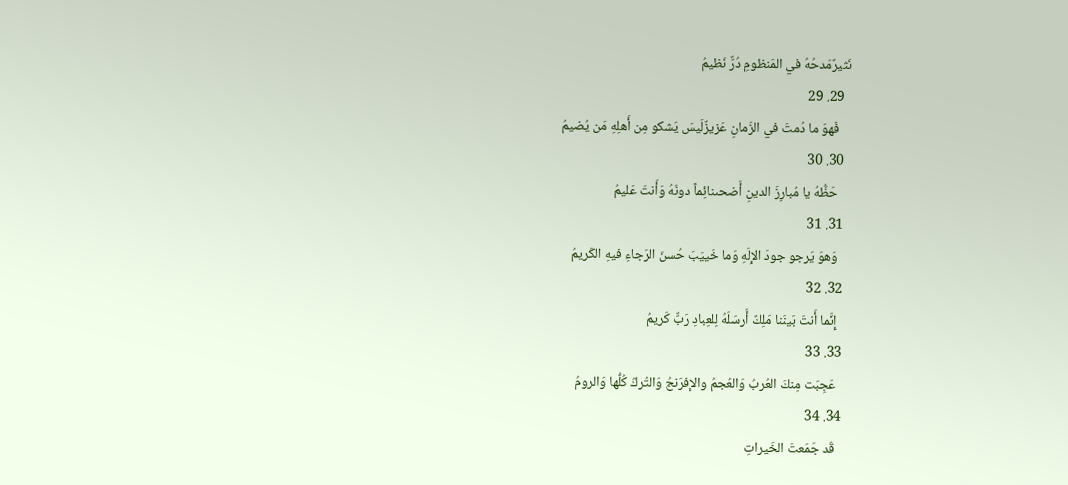نَثيرٌمَدحُهُ في المَنظومِ دُرٌّ نَظيمُ
  29. 29
    فَهوَ ما دُمتَ في الزَمانِ عَزيزٌلَيسَ يَشكو مِن أَهلِهِ مَن يُضيمُ
  30. 30
    حَظُّهُ يا مُبارِزَ الدينِ أَضحىنائِماً دونَهُ وَأَنتَ عَليمُ
  31. 31
    وَهوَ يَرجو جودَ الإِلَهِ وَما خَييَبَ حُسنَ الرَجاءِ فيهِ الكَريمُ
  32. 32
    إِنَّما أَنتَ بَينَنا مَلِكٌ أَرسَلَهُ لِلعِبادِ رَبٌّ كَريمُ
  33. 33
    عَجِبَت مِنكَ العُربُ وَالعُجمُ والإفرَنجُ وَالتُركُ كُلُّها وَالرومُ
  34. 34
    قَد جَمَعتَ الخَيراتِ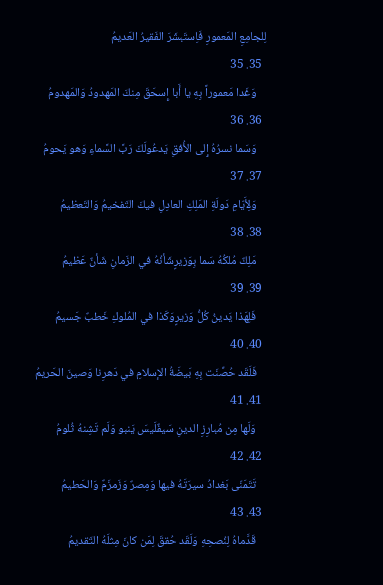لِلجامِعِ المَعمورِ فَاِستَبشَرَ الفَقيرُ العَديمُ
  35. 35
    وَغَدا مَعموراً بِهِ يا أَبا إِسحَقَ مِنكَ المَهدودُ وَالمَهدومُ
  36. 36
    وَسَما نسرُهُ إِلى الأُفقِ يَدعُولَكَ رَبَّ السَّماءِ وَهو يَحومُ
  37. 37
    وَلِأَيّامِ دَولَةِ المَلِكِ العادِلِ فيكَ التَفخيمُ وَالتَعظيمُ
  38. 38
    مَلِكٌ مُلكُهُ سَما بِوَزيرٍشَأنُهُ في الزَمانِ شَأنٌ عَظيمُ
  39. 39
    فَلِهَذا يَدينُ كُلُّ وَزيرٍوَكَذا في المُلوكِ خَطبٌ جَسيمُ
  40. 40
    فَلَقَد حُصِّنَت بِهِ بَيضَةُ الإسلامِ في دَهرِنا وَصينَ الحَريمُ
  41. 41
    وَلَها مِن مُبارِزِ الدينِ سَيفٌلَيسَ يَنبو وَلَم تَشِنهُ ثُلومُ
  42. 42
    تَتَمَنّى بَغدادُ سيرَتَهُ فيها وَمِصرٌ وَزَمزَمٌ وَالحَطيمُ
  43. 43
    قَدَّماهُ لِنُصحِهِ وَلَقَد حُققَ لِمَن كانَ مِثلَهُ التَقديمُ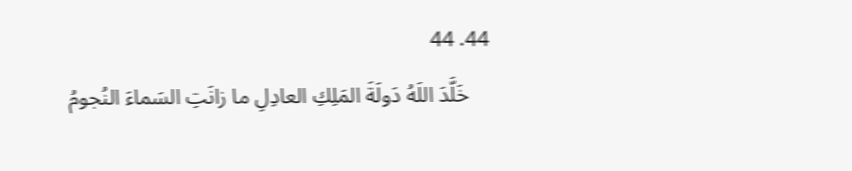44. 44
    خَلَّدَ اللَهُ دَولَةَ المَلِكِ العادِلِ ما زانَتِ السَماءَ النُجومُ